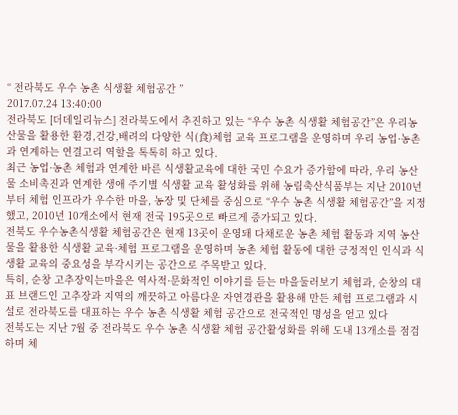“ 전라북도 우수 농촌 식생활 체험공간 ”
2017.07.24 13:40:00
전라북도 [더데일리뉴스] 전라북도에서 추진하고 있는 “우수 농촌 식생활 체험공간”은 우리농산물을 활용한 환경,건강,배려의 다양한 식(食)체험 교육 프로그램을 운영하며 우리 농업·농촌과 연계하는 연결고리 역할을 톡톡히 하고 있다.
최근 농업·농촌 체험과 연계한 바른 식생활교육에 대한 국민 수요가 증가함에 따라, 우리 농산물 소비촉진과 연계한 생애 주기별 식생활 교육 활성화를 위해 농림축산식품부는 지난 2010년부터 체험 인프라가 우수한 마을, 농장 및 단체를 중심으로 “우수 농촌 식생활 체험공간”을 지정했고, 2010년 10개소에서 현재 전국 195곳으로 빠르게 증가되고 있다.
전북도 우수농촌식생활 체험공간은 현재 13곳이 운영돼 다채로운 농촌 체험 활동과 지역 농산물을 활용한 식생활 교육·체험 프로그램을 운영하며 농촌 체험 활동에 대한 긍정적인 인식과 식생활 교육의 중요성을 부각시키는 공간으로 주목받고 있다.
특히, 순창 고추장익는마을은 역사적·문화적인 이야기를 듣는 마을둘러보기 체험과, 순창의 대표 브랜드인 고추장과 지역의 깨끗하고 아름다운 자연경관을 활용해 만든 체험 프로그램과 시설로 전라북도를 대표하는 우수 농촌 식생활 체험 공간으로 전국적인 명성을 얻고 있다
전북도는 지난 7월 중 전라북도 우수 농촌 식생활 체험 공간활성화를 위해 도내 13개소를 점검하며 체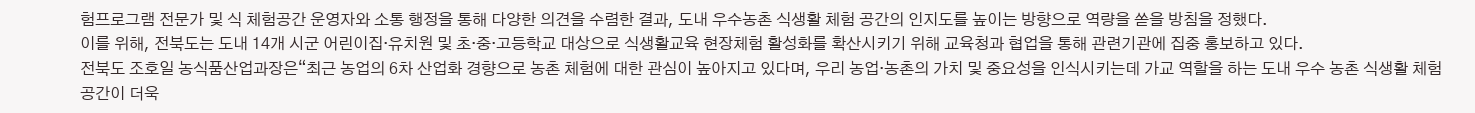험프로그램 전문가 및 식 체험공간 운영자와 소통 행정을 통해 다양한 의견을 수렴한 결과, 도내 우수농촌 식생활 체험 공간의 인지도를 높이는 방향으로 역량을 쏟을 방침을 정했다.
이를 위해, 전북도는 도내 14개 시군 어린이집·유치원 및 초·중·고등학교 대상으로 식생활교육 현장체험 활성화를 확산시키기 위해 교육청과 협업을 통해 관련기관에 집중 홍보하고 있다.
전북도 조호일 농식품산업과장은“최근 농업의 6차 산업화 경향으로 농촌 체험에 대한 관심이 높아지고 있다며, 우리 농업·농촌의 가치 및 중요성을 인식시키는데 가교 역할을 하는 도내 우수 농촌 식생활 체험공간이 더욱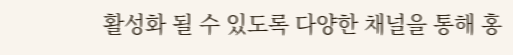활성화 될 수 있도록 다양한 채널을 통해 홍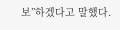보”하겠다고 말했다.